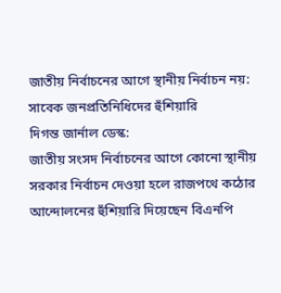জাতীয় নির্বাচনের আগে স্থানীয় নির্বাচন নয়: সাবেক জনপ্রতিনিধিদের হুঁশিয়ারি
দিগন্ত জার্নাল ডেস্ক:
জাতীয় সংসদ নির্বাচনের আগে কোনো স্থানীয় সরকার নির্বাচন দেওয়া হলে রাজপথে কঠোর আন্দোলনের হুঁশিয়ারি দিয়েছেন বিএনপি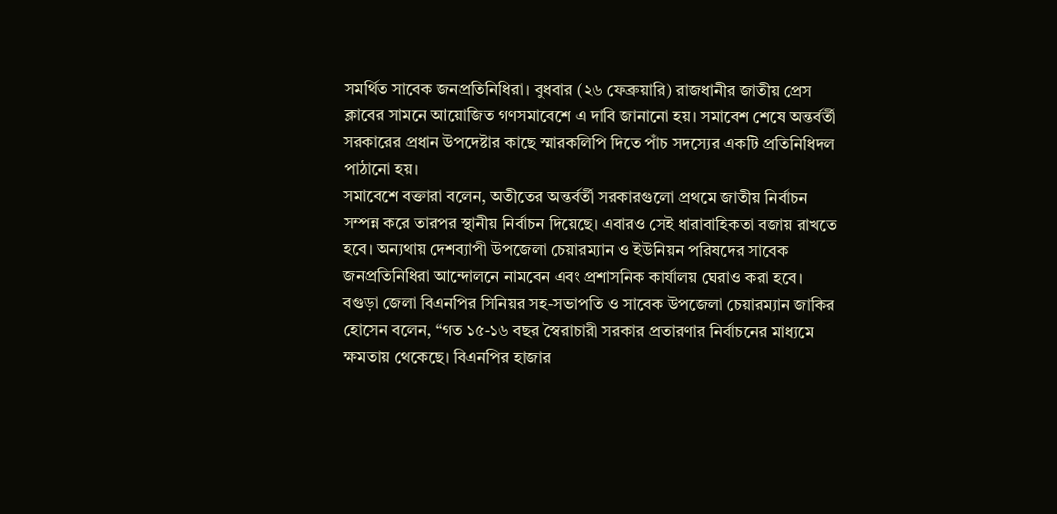সমর্থিত সাবেক জনপ্রতিনিধিরা। বুধবার (২৬ ফেব্রুয়ারি) রাজধানীর জাতীয় প্রেস ক্লাবের সামনে আয়োজিত গণসমাবেশে এ দাবি জানানো হয়। সমাবেশ শেষে অন্তর্বর্তী সরকারের প্রধান উপদেষ্টার কাছে স্মারকলিপি দিতে পাঁচ সদস্যের একটি প্রতিনিধিদল পাঠানো হয়।
সমাবেশে বক্তারা বলেন, অতীতের অন্তর্বর্তী সরকারগুলো প্রথমে জাতীয় নির্বাচন সম্পন্ন করে তারপর স্থানীয় নির্বাচন দিয়েছে। এবারও সেই ধারাবাহিকতা বজায় রাখতে হবে। অন্যথায় দেশব্যাপী উপজেলা চেয়ারম্যান ও ইউনিয়ন পরিষদের সাবেক জনপ্রতিনিধিরা আন্দোলনে নামবেন এবং প্রশাসনিক কার্যালয় ঘেরাও করা হবে।
বগুড়া জেলা বিএনপির সিনিয়র সহ-সভাপতি ও সাবেক উপজেলা চেয়ারম্যান জাকির হোসেন বলেন, “গত ১৫-১৬ বছর স্বৈরাচারী সরকার প্রতারণার নির্বাচনের মাধ্যমে ক্ষমতায় থেকেছে। বিএনপির হাজার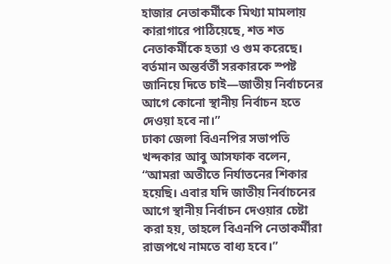হাজার নেতাকর্মীকে মিথ্যা মামলায় কারাগারে পাঠিয়েছে, শত শত নেতাকর্মীকে হত্যা ও গুম করেছে। বর্তমান অন্তর্বর্তী সরকারকে স্পষ্ট জানিয়ে দিতে চাই—জাতীয় নির্বাচনের আগে কোনো স্থানীয় নির্বাচন হতে দেওয়া হবে না।”
ঢাকা জেলা বিএনপির সভাপতি খন্দকার আবু আসফাক বলেন, “আমরা অতীতে নির্যাতনের শিকার হয়েছি। এবার যদি জাতীয় নির্বাচনের আগে স্থানীয় নির্বাচন দেওয়ার চেষ্টা করা হয়, তাহলে বিএনপি নেতাকর্মীরা রাজপথে নামতে বাধ্য হবে।”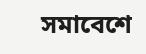সমাবেশে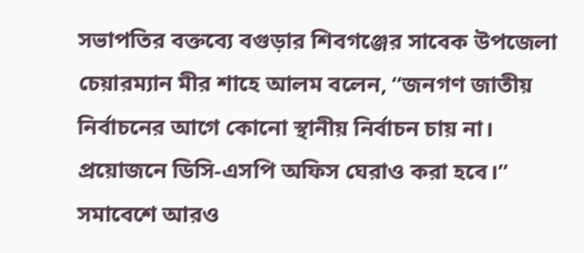সভাপতির বক্তব্যে বগুড়ার শিবগঞ্জের সাবেক উপজেলা চেয়ারম্যান মীর শাহে আলম বলেন, “জনগণ জাতীয় নির্বাচনের আগে কোনো স্থানীয় নির্বাচন চায় না। প্রয়োজনে ডিসি-এসপি অফিস ঘেরাও করা হবে।”
সমাবেশে আরও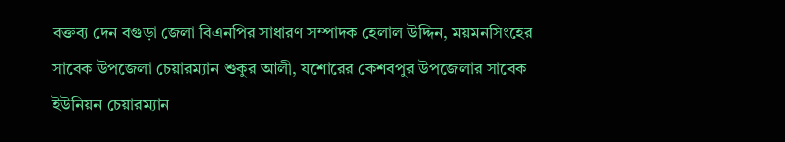বক্তব্য দেন বগুড়া জেলা বিএনপির সাধারণ সম্পাদক হেলাল উদ্দিন, ময়মনসিংহের সাবেক উপজেলা চেয়ারম্যান শুকুর আলী, যশোরের কেশবপুর উপজেলার সাবেক ইউনিয়ন চেয়ারম্যান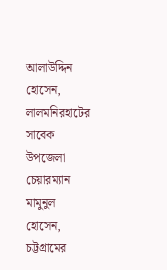আলাউদ্দিন হোসেন, লালমনিরহাটের সাবেক উপজেলা চেয়ারম্যান মামুনুল হোসেন, চট্টগ্রামের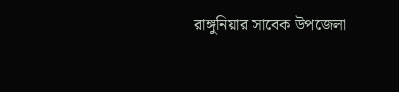রাঙ্গুনিয়ার সাবেক উপজেলা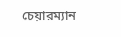চেয়ারম্যান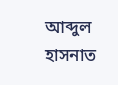আব্দুল হাসনাত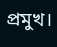প্রমুখ।